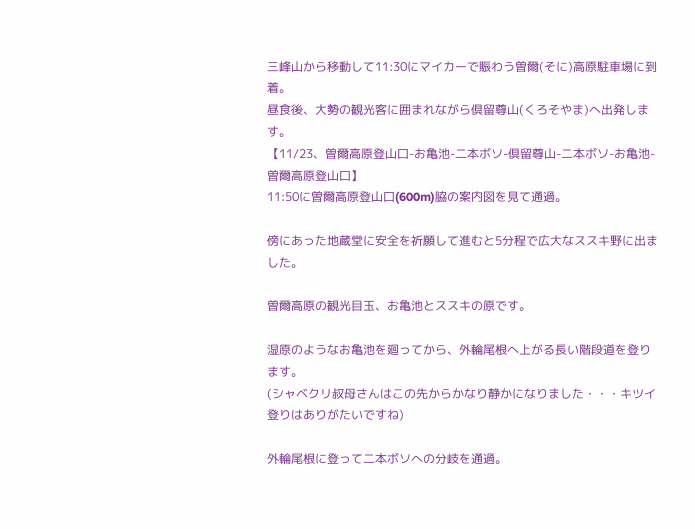三峰山から移動して11:30にマイカーで賑わう曽爾(そに)高原駐車場に到着。
昼食後、大勢の観光客に囲まれながら倶留尊山(くろそやま)へ出発します。
【11/23、曽爾高原登山口-お亀池-二本ボソ-倶留尊山-二本ボソ-お亀池-曽爾高原登山口】
11:50に曽爾高原登山口(600m)脇の案内図を見て通過。

傍にあった地蔵堂に安全を祈願して進むと5分程で広大なススキ野に出ました。

曽爾高原の観光目玉、お亀池とススキの原です。

湿原のようなお亀池を廻ってから、外輪尾根へ上がる長い階段道を登ります。
(シャベクリ叔母さんはこの先からかなり静かになりました・・・キツイ登りはありがたいですね)

外輪尾根に登って二本ボソへの分岐を通過。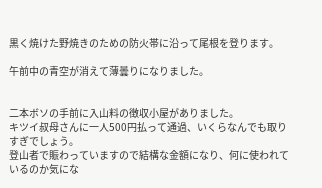黒く焼けた野焼きのための防火帯に沿って尾根を登ります。

午前中の青空が消えて薄曇りになりました。


二本ボソの手前に入山料の徴収小屋がありました。
キツイ叔母さんに一人500円払って通過、いくらなんでも取りすぎでしょう。
登山者で賑わっていますので結構な金額になり、何に使われているのか気にな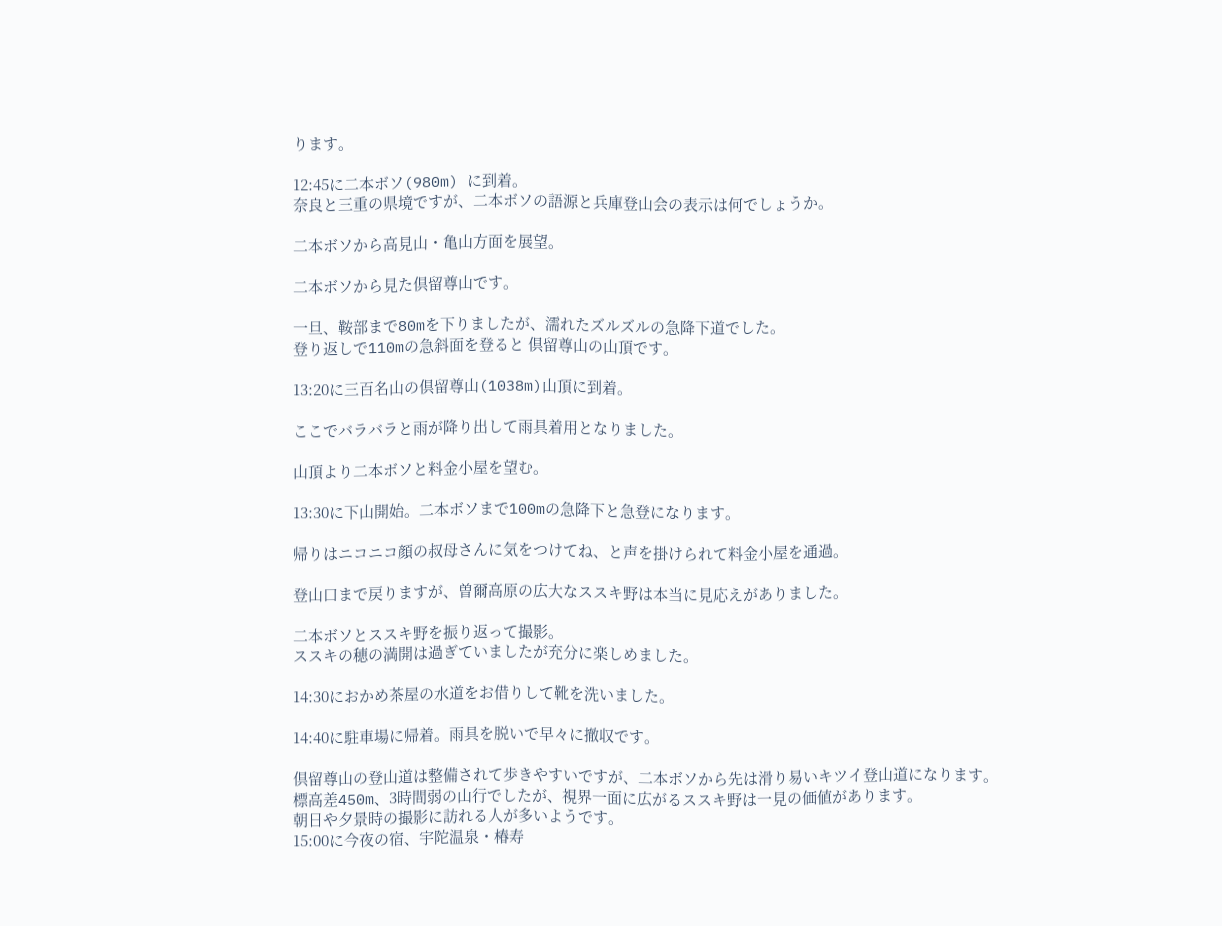ります。

12:45に二本ボソ(980m) に到着。
奈良と三重の県境ですが、二本ボソの語源と兵庫登山会の表示は何でしょうか。

二本ボソから高見山・亀山方面を展望。

二本ボソから見た倶留尊山です。

一旦、鞍部まで80mを下りましたが、濡れたズルズルの急降下道でした。
登り返しで110mの急斜面を登ると 倶留尊山の山頂です。

13:20に三百名山の倶留尊山(1038m)山頂に到着。

ここでバラバラと雨が降り出して雨具着用となりました。

山頂より二本ボソと料金小屋を望む。

13:30に下山開始。二本ボソまで100mの急降下と急登になります。

帰りはニコニコ顔の叔母さんに気をつけてね、と声を掛けられて料金小屋を通過。

登山口まで戻りますが、曽爾高原の広大なススキ野は本当に見応えがありました。

二本ボソとススキ野を振り返って撮影。
ススキの穂の満開は過ぎていましたが充分に楽しめました。

14:30におかめ茶屋の水道をお借りして靴を洗いました。

14:40に駐車場に帰着。雨具を脱いで早々に撤収です。

倶留尊山の登山道は整備されて歩きやすいですが、二本ボソから先は滑り易いキツイ登山道になります。
標高差450m、3時間弱の山行でしたが、視界一面に広がるススキ野は一見の価値があります。
朝日や夕景時の撮影に訪れる人が多いようです。
15:00に今夜の宿、宇陀温泉・椿寿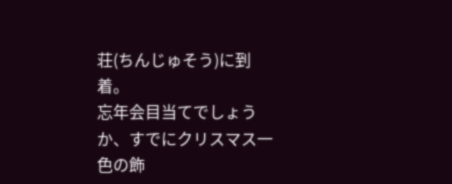荘(ちんじゅそう)に到着。
忘年会目当てでしょうか、すでにクリスマス一色の飾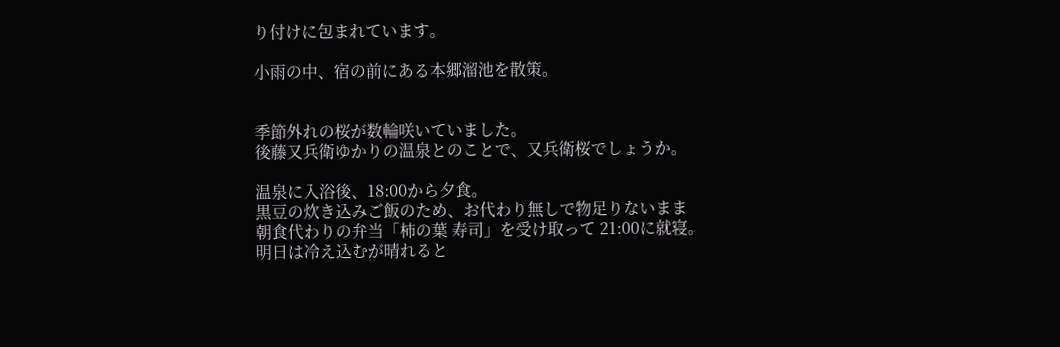り付けに包まれています。

小雨の中、宿の前にある本郷溜池を散策。


季節外れの桜が数輪咲いていました。
後藤又兵衛ゆかりの温泉とのことで、又兵衛桜でしょうか。

温泉に入浴後、18:00から夕食。
黒豆の炊き込みご飯のため、お代わり無しで物足りないまま
朝食代わりの弁当「柿の葉 寿司」を受け取って 21:00に就寝。
明日は冷え込むが晴れると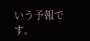いう予報です。